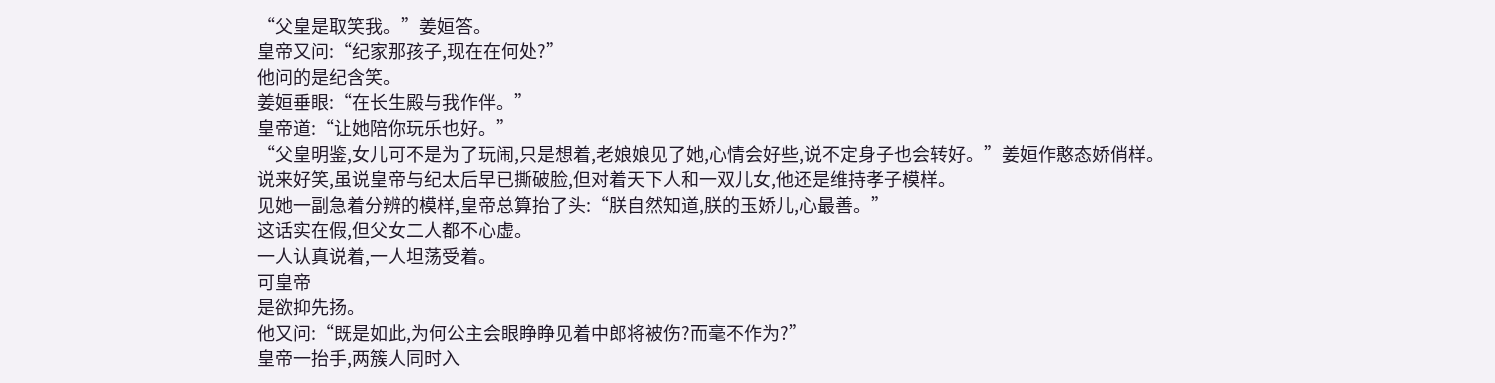“父皇是取笑我。”姜姮答。
皇帝又问:“纪家那孩子,现在在何处?”
他问的是纪含笑。
姜姮垂眼:“在长生殿与我作伴。”
皇帝道:“让她陪你玩乐也好。”
“父皇明鉴,女儿可不是为了玩闹,只是想着,老娘娘见了她,心情会好些,说不定身子也会转好。”姜姮作憨态娇俏样。
说来好笑,虽说皇帝与纪太后早已撕破脸,但对着天下人和一双儿女,他还是维持孝子模样。
见她一副急着分辨的模样,皇帝总算抬了头:“朕自然知道,朕的玉娇儿,心最善。”
这话实在假,但父女二人都不心虚。
一人认真说着,一人坦荡受着。
可皇帝
是欲抑先扬。
他又问:“既是如此,为何公主会眼睁睁见着中郎将被伤?而毫不作为?”
皇帝一抬手,两簇人同时入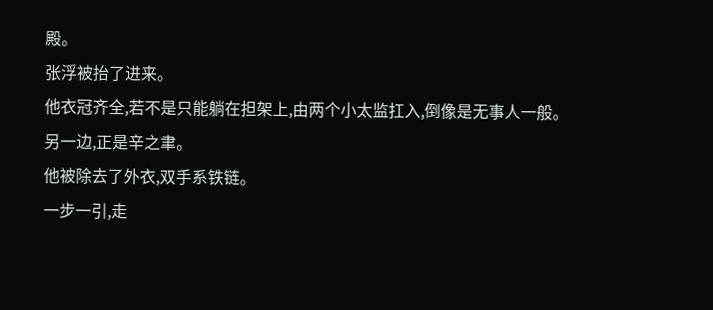殿。
张浮被抬了进来。
他衣冠齐全,若不是只能躺在担架上,由两个小太监扛入,倒像是无事人一般。
另一边,正是辛之聿。
他被除去了外衣,双手系铁链。
一步一引,走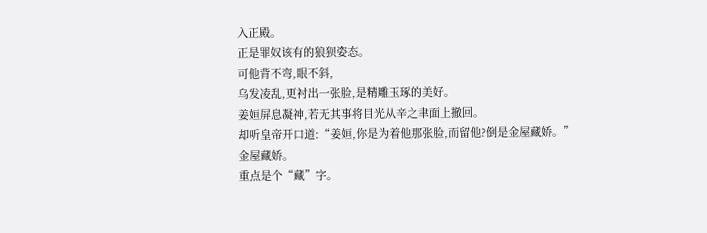入正殿。
正是罪奴该有的狼狈姿态。
可他背不弯,眼不斜,
乌发凌乱,更衬出一张脸,是精雕玉琢的美好。
姜姮屏息凝神,若无其事将目光从辛之聿面上撤回。
却听皇帝开口道:“姜姮,你是为着他那张脸,而留他?倒是金屋藏娇。”
金屋藏娇。
重点是个“藏”字。